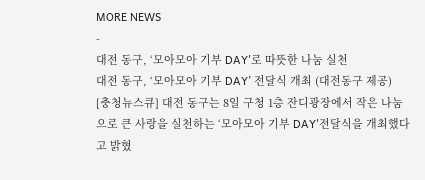MORE NEWS
-
대전 동구, ‘모아모아 기부 DAY'로 따뜻한 나눔 실천
대전 동구, ‘모아모아 기부 DAY’ 전달식 개최 (대전동구 제공)
[충청뉴스큐] 대전 동구는 8일 구청 1층 잔디광장에서 작은 나눔으로 큰 사랑을 실천하는 ‘모아모아 기부 DAY'전달식을 개최했다고 밝혔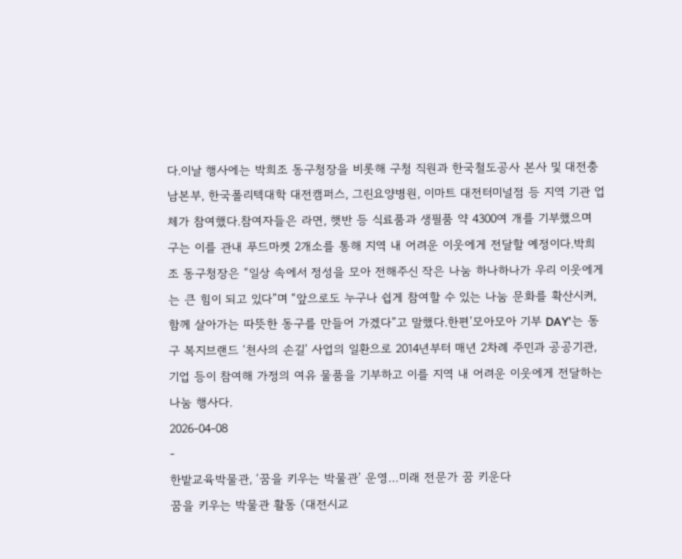다.이날 행사에는 박희조 동구청장을 비롯해 구청 직원과 한국철도공사 본사 및 대전충남본부, 한국폴리텍대학 대전캠퍼스, 그린요양병원, 이마트 대전터미널점 등 지역 기관 업체가 참여했다.참여자들은 라면, 햇반 등 식료품과 생필품 약 4300여 개를 기부했으며 구는 이를 관내 푸드마켓 2개소를 통해 지역 내 어려운 이웃에게 전달할 예정이다.박희조 동구청장은 “일상 속에서 정성을 모아 전해주신 작은 나눔 하나하나가 우리 이웃에게는 큰 힘이 되고 있다”며 “앞으로도 누구나 쉽게 참여할 수 있는 나눔 문화를 확산시켜, 함께 살아가는 따뜻한 동구를 만들어 가겠다”고 말했다.한편’모아모아 기부 DAY'는 동구 복지브랜드 ‘천사의 손길’ 사업의 일환으로 2014년부터 매년 2차례 주민과 공공기관, 기업 등이 참여해 가정의 여유 물품을 기부하고 이를 지역 내 어려운 이웃에게 전달하는 나눔 행사다.
2026-04-08
-
한밭교육박물관, ‘꿈을 키우는 박물관’ 운영…미래 전문가 꿈 키운다
꿈을 키우는 박물관 활동 (대전시교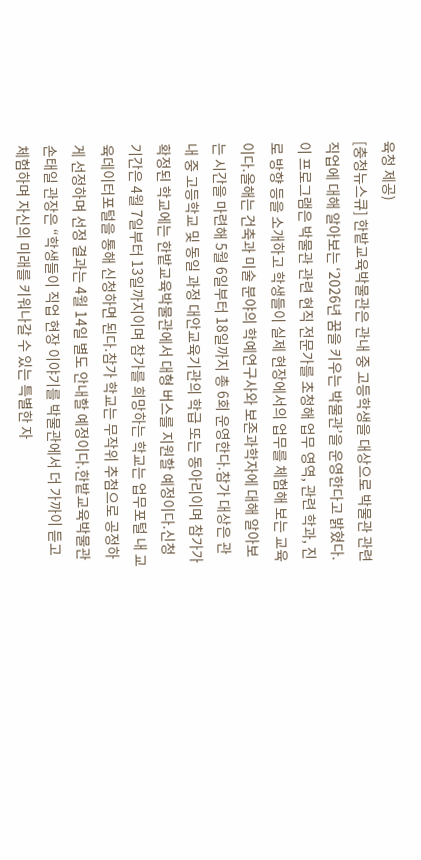육청 제공)
[충청뉴스큐] 한밭교육박물관은 관내 중 고등학생을 대상으로 박물관 관련 직업에 대해 알아보는 ‘2026년 꿈을 키우는 박물관’을 운영한다고 밝혔다.이 프로그램은 박물관 관련 현직 전문가를 초청해 업무 영역, 관련 학과, 진로 방향 등을 소개하고 학생들이 실제 현장에서의 업무를 체험해 보는 교육이다.올해는 건축과 미술 분야의 학예연구사와 보존과학자에 대해 알아보는 시간을 마련해 5월 6일부터 18일까지 총 6회 운영한다.참가 대상은 관내 중 고등학교 및 동일 과정 대안교육기관의 학급 또는 동아리이며 참가가 확정된 학교에는 한밭교육박물관에서 대형 버스를 지원할 예정이다.신청 기간은 4월 7일부터 13일까지이며 참가를 희망하는 학교는 업무포털 내 교육데이터포털을 통해 신청하면 된다.참가 학교는 무작위 추첨으로 공정하게 선정하며 선정 결과는 4월 14일 별도 안내할 예정이다.한밭교육박물관 손태일 관장은 “학생들이 직업 현장 이야기를 박물관에서 더 가까이 듣고 체험하며 자신의 미래를 키워나갈 수 있는 특별한 자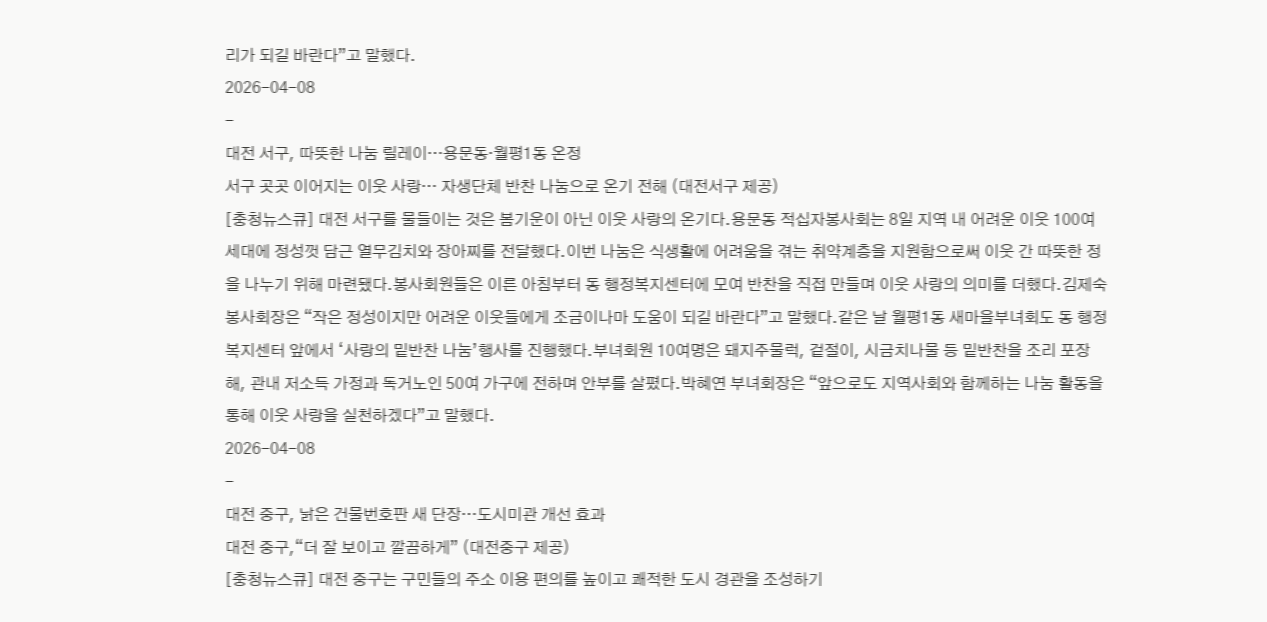리가 되길 바란다”고 말했다.
2026-04-08
-
대전 서구, 따뜻한 나눔 릴레이…용문동·월평1동 온정
서구 곳곳 이어지는 이웃 사랑… 자생단체 반찬 나눔으로 온기 전해 (대전서구 제공)
[충청뉴스큐] 대전 서구를 물들이는 것은 봄기운이 아닌 이웃 사랑의 온기다.용문동 적십자봉사회는 8일 지역 내 어려운 이웃 100여 세대에 정성껏 담근 열무김치와 장아찌를 전달했다.이번 나눔은 식생활에 어려움을 겪는 취약계층을 지원함으로써 이웃 간 따뜻한 정을 나누기 위해 마련됐다.봉사회원들은 이른 아침부터 동 행정복지센터에 모여 반찬을 직접 만들며 이웃 사랑의 의미를 더했다.김제숙 봉사회장은 “작은 정성이지만 어려운 이웃들에게 조금이나마 도움이 되길 바란다”고 말했다.같은 날 월평1동 새마을부녀회도 동 행정복지센터 앞에서 ‘사랑의 밑반찬 나눔’행사를 진행했다.부녀회원 10여명은 돼지주물럭, 겉절이, 시금치나물 등 밑반찬을 조리 포장해, 관내 저소득 가정과 독거노인 50여 가구에 전하며 안부를 살폈다.박혜연 부녀회장은 “앞으로도 지역사회와 함께하는 나눔 활동을 통해 이웃 사랑을 실천하겠다”고 말했다.
2026-04-08
-
대전 중구, 낡은 건물번호판 새 단장…도시미관 개선 효과
대전 중구,“더 잘 보이고 깔끔하게” (대전중구 제공)
[충청뉴스큐] 대전 중구는 구민들의 주소 이용 편의를 높이고 쾌적한 도시 경관을 조성하기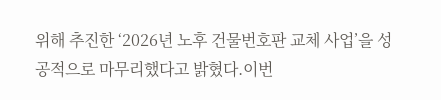위해 추진한 ‘2026년 노후 건물번호판 교체 사업’을 성공적으로 마무리했다고 밝혔다.이번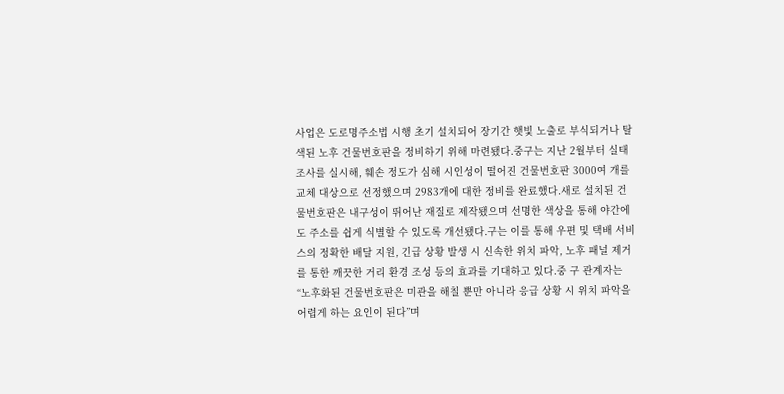사업은 도로명주소법 시행 초기 설치되어 장기간 햇빛 노출로 부식되거나 탈색된 노후 건물번호판을 정비하기 위해 마련됐다.중구는 지난 2월부터 실태조사를 실시해, 훼손 정도가 심해 시인성이 떨어진 건물번호판 3000여 개를 교체 대상으로 선정했으며 2983개에 대한 정비를 완료했다.새로 설치된 건물번호판은 내구성이 뛰어난 재질로 제작됐으며 선명한 색상을 통해 야간에도 주소를 쉽게 식별할 수 있도록 개선됐다.구는 이를 통해 우편 및 택배 서비스의 정확한 배달 지원, 긴급 상황 발생 시 신속한 위치 파악, 노후 패널 제거를 통한 깨끗한 거리 환경 조성 등의 효과를 기대하고 있다.중 구 관계자는“노후화된 건물번호판은 미관을 해칠 뿐만 아니라 응급 상황 시 위치 파악을 어렵게 하는 요인이 된다”며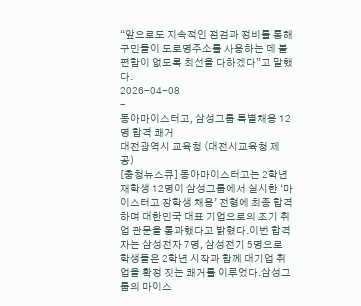“앞으로도 지속적인 점검과 정비를 통해 구민들이 도로명주소를 사용하는 데 불편함이 없도록 최선을 다하겠다”고 말했다.
2026-04-08
-
동아마이스터고, 삼성그룹 특별채용 12명 합격 쾌거
대전광역시 교육청 (대전시교육청 제공)
[충청뉴스큐] 동아마이스터고는 2학년 재학생 12명이 삼성그룹에서 실시한 ‘마이스터고 장학생 채용’ 전형에 최종 합격하며 대한민국 대표 기업으로의 조기 취업 관문을 통과했다고 밝혔다.이번 합격자는 삼성전자 7명, 삼성전기 5명으로 학생들은 2학년 시작과 함께 대기업 취업을 확정 짓는 쾌거를 이루었다.삼성그룹의 마이스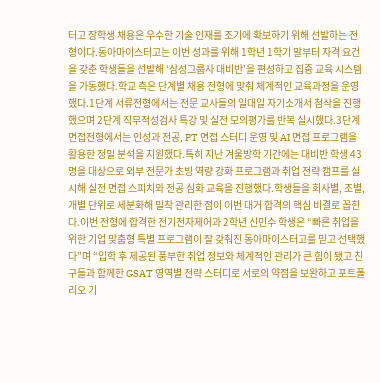터고 장학생 채용은 우수한 기술 인재를 조기에 확보하기 위해 선발하는 전형이다.동아마이스터고는 이번 성과를 위해 1학년 1학기 말부터 자격 요건을 갖춘 학생들을 선발해 ‘삼성그룹사 대비반’을 편성하고 집중 교육 시스템을 가동했다.학교 측은 단계별 채용 전형에 맞춰 체계적인 교육과정을 운영했다.1단계 서류전형에서는 전문 교사들의 일대일 자기소개서 첨삭을 진행했으며 2단계 직무적성검사 특강 및 실전 모의평가를 반복 실시했다.3단계 면접전형에서는 인성과 전공, PT 면접 스터디 운영 및 AI 면접 프로그램을 활용한 정밀 분석을 지원했다.특히 지난 겨울방학 기간에는 대비반 학생 43명을 대상으로 외부 전문가 초빙 역량 강화 프로그램과 취업 전략 캠프를 실시해 실전 면접 스피치와 전공 심화 교육을 진행했다.학생들을 회사별, 조별, 개별 단위로 세분화해 밀착 관리한 점이 이번 대거 합격의 핵심 비결로 꼽힌다.이번 전형에 합격한 전기전자제어과 2학년 신민수 학생은 “빠른 취업을 위한 기업 맞춤형 특별 프로그램이 잘 갖춰진 동아마이스터고를 믿고 선택했다”며 “입학 후 제공된 풍부한 취업 정보와 체계적인 관리가 큰 힘이 됐고 친구들과 함께한 GSAT 영역별 전략 스터디로 서로의 약점을 보완하고 포트폴리오 기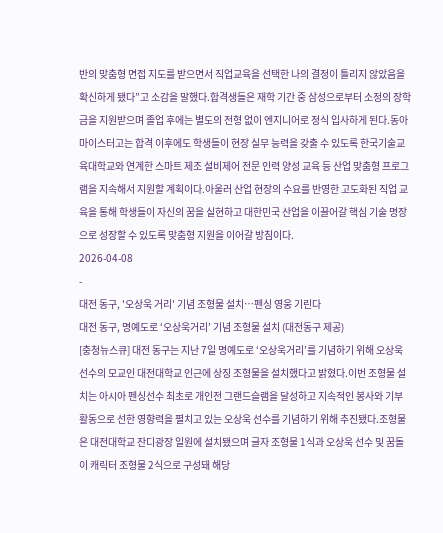반의 맞춤형 면접 지도를 받으면서 직업교육을 선택한 나의 결정이 틀리지 않았음을 확신하게 됐다”고 소감을 말했다.합격생들은 재학 기간 중 삼성으로부터 소정의 장학금을 지원받으며 졸업 후에는 별도의 전형 없이 엔지니어로 정식 입사하게 된다.동아마이스터고는 합격 이후에도 학생들이 현장 실무 능력을 갖출 수 있도록 한국기술교육대학교와 연계한 스마트 제조 설비제어 전문 인력 양성 교육 등 산업 맞춤형 프로그램을 지속해서 지원할 계획이다.아울러 산업 현장의 수요를 반영한 고도화된 직업 교육을 통해 학생들이 자신의 꿈을 실현하고 대한민국 산업을 이끌어갈 핵심 기술 명장으로 성장할 수 있도록 맞춤형 지원을 이어갈 방침이다.
2026-04-08
-
대전 동구, '오상욱 거리' 기념 조형물 설치…펜싱 영웅 기린다
대전 동구, 명예도로 ‘오상욱거리’ 기념 조형물 설치 (대전동구 제공)
[충청뉴스큐] 대전 동구는 지난 7일 명예도로 ‘오상욱거리’를 기념하기 위해 오상욱 선수의 모교인 대전대학교 인근에 상징 조형물을 설치했다고 밝혔다.이번 조형물 설치는 아시아 펜싱선수 최초로 개인전 그랜드슬램을 달성하고 지속적인 봉사와 기부활동으로 선한 영향력을 펼치고 있는 오상욱 선수를 기념하기 위해 추진됐다.조형물은 대전대학교 잔디광장 일원에 설치됐으며 글자 조형물 1식과 오상욱 선수 및 꿈돌이 캐릭터 조형물 2식으로 구성돼 해당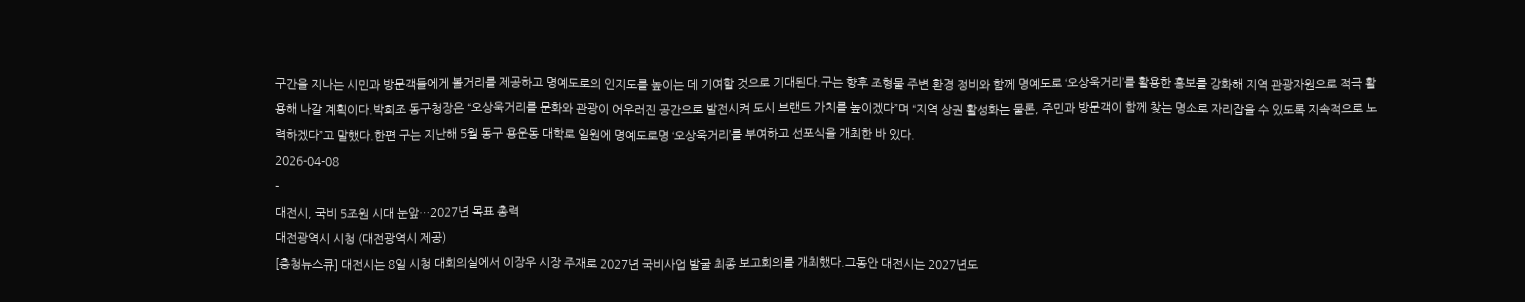구간을 지나는 시민과 방문객들에게 볼거리를 제공하고 명예도로의 인지도를 높이는 데 기여할 것으로 기대된다.구는 향후 조형물 주변 환경 정비와 함께 명예도로 ‘오상욱거리’를 활용한 홍보를 강화해 지역 관광자원으로 적극 활용해 나갈 계획이다.박희조 동구청장은 “오상욱거리를 문화와 관광이 어우러진 공간으로 발전시켜 도시 브랜드 가치를 높이겠다”며 “지역 상권 활성화는 물론, 주민과 방문객이 함께 찾는 명소로 자리잡을 수 있도록 지속적으로 노력하겠다”고 말했다.한편 구는 지난해 5월 동구 용운동 대학로 일원에 명예도로명 ‘오상욱거리’를 부여하고 선포식을 개최한 바 있다.
2026-04-08
-
대전시, 국비 5조원 시대 눈앞…2027년 목표 총력
대전광역시 시청 (대전광역시 제공)
[충청뉴스큐] 대전시는 8일 시청 대회의실에서 이장우 시장 주재로 2027년 국비사업 발굴 최종 보고회의를 개최했다.그동안 대전시는 2027년도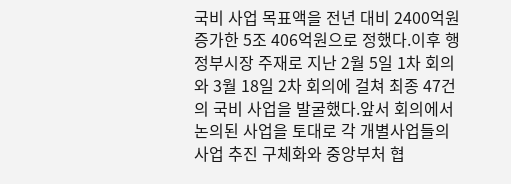국비 사업 목표액을 전년 대비 2400억원 증가한 5조 406억원으로 정했다.이후 행정부시장 주재로 지난 2월 5일 1차 회의와 3월 18일 2차 회의에 걸쳐 최종 47건의 국비 사업을 발굴했다.앞서 회의에서 논의된 사업을 토대로 각 개별사업들의 사업 추진 구체화와 중앙부처 협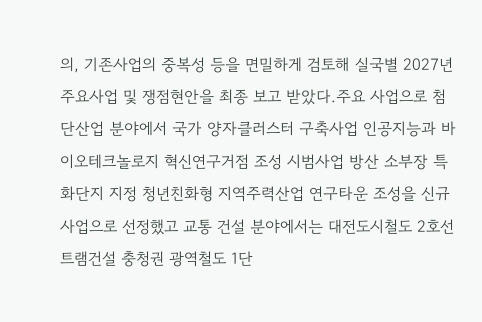의, 기존사업의 중복성 등을 면밀하게 검토해 실국별 2027년 주요사업 및 쟁점현안을 최종 보고 받았다.주요 사업으로 첨단산업 분야에서 국가 양자클러스터 구축사업 인공지능과 바이오테크놀로지 혁신연구거점 조성 시범사업 방산 소부장 특화단지 지정 청년친화형 지역주력산업 연구타운 조성을 신규사업으로 선정했고 교통 건설 분야에서는 대전도시철도 2호선 트램건설 충청권 광역철도 1단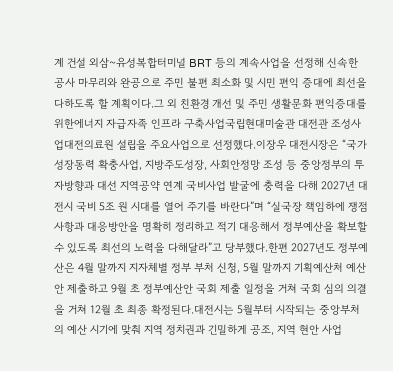계 건설 외삼~유성복합터미널 BRT 등의 계속사업을 선정해 신속한 공사 마무리와 완공으로 주민 불편 최소화 및 시민 편익 증대에 최선을 다하도록 할 계획이다.그 외 친환경 개선 및 주민 생활문화 편익증대를 위한에너지 자급자족 인프라 구축사업국립현대미술관 대전관 조성사업대전의료원 설립을 주요사업으로 선정했다.이장우 대전시장은 “국가성장동력 확충사업, 지방주도성장, 사회안정망 조성 등 중앙정부의 투자방향과 대선 지역공약 연계 국비사업 발굴에 충력을 다해 2027년 대전시 국비 5조 원 시대를 열어 주기를 바란다”며 “실국장 책임하에 쟁점사항과 대응방안을 명확히 정리하고 적기 대응해서 정부예산을 확보할 수 있도록 최선의 노력을 다해달라”고 당부했다.한편 2027년도 정부예산은 4월 말까지 지자체별 정부 부처 신청, 5월 말까지 기획예산처 예산안 제출하고 9월 초 정부예산안 국회 제출 일정을 거쳐 국회 심의 의결을 거쳐 12월 초 최종 확정된다.대전시는 5월부터 시작되는 중앙부처의 예산 시기에 맞춰 지역 정치권과 긴밀하게 공조, 지역 현안 사업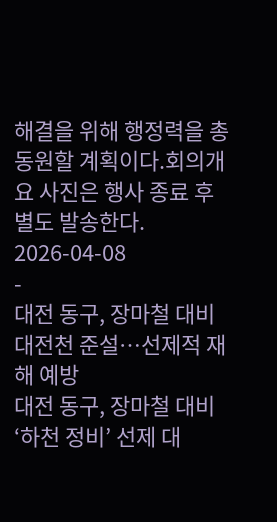해결을 위해 행정력을 총동원할 계획이다.회의개요 사진은 행사 종료 후 별도 발송한다.
2026-04-08
-
대전 동구, 장마철 대비 대전천 준설…선제적 재해 예방
대전 동구, 장마철 대비 ‘하천 정비’ 선제 대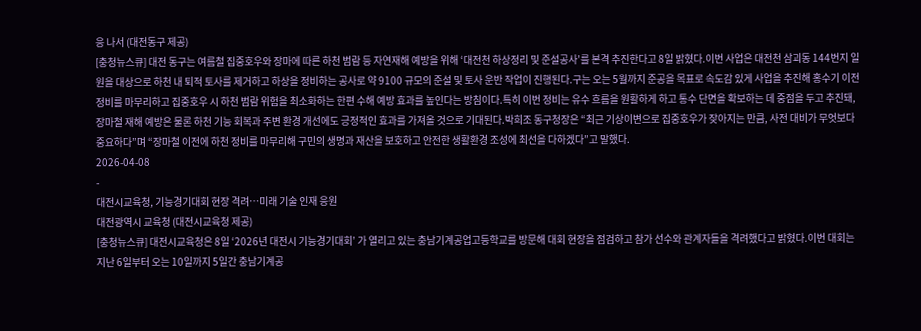응 나서 (대전동구 제공)
[충청뉴스큐] 대전 동구는 여름철 집중호우와 장마에 따른 하천 범람 등 자연재해 예방을 위해 ‘대전천 하상정리 및 준설공사’를 본격 추진한다고 8일 밝혔다.이번 사업은 대전천 삼괴동 144번지 일원을 대상으로 하천 내 퇴적 토사를 제거하고 하상을 정비하는 공사로 약 9100 규모의 준설 및 토사 운반 작업이 진행된다.구는 오는 5월까지 준공을 목표로 속도감 있게 사업을 추진해 홍수기 이전 정비를 마무리하고 집중호우 시 하천 범람 위험을 최소화하는 한편 수해 예방 효과를 높인다는 방침이다.특히 이번 정비는 유수 흐름을 원활하게 하고 통수 단면을 확보하는 데 중점을 두고 추진돼, 장마철 재해 예방은 물론 하천 기능 회복과 주변 환경 개선에도 긍정적인 효과를 가져올 것으로 기대된다.박희조 동구청장은 “최근 기상이변으로 집중호우가 잦아지는 만큼, 사전 대비가 무엇보다 중요하다”며 “장마철 이전에 하천 정비를 마무리해 구민의 생명과 재산을 보호하고 안전한 생활환경 조성에 최선을 다하겠다”고 말했다.
2026-04-08
-
대전시교육청, 기능경기대회 현장 격려…미래 기술 인재 응원
대전광역시 교육청 (대전시교육청 제공)
[충청뉴스큐] 대전시교육청은 8일 ‘2026년 대전시 기능경기대회’ 가 열리고 있는 충남기계공업고등학교를 방문해 대회 현장을 점검하고 참가 선수와 관계자들을 격려했다고 밝혔다.이번 대회는 지난 6일부터 오는 10일까지 5일간 충남기계공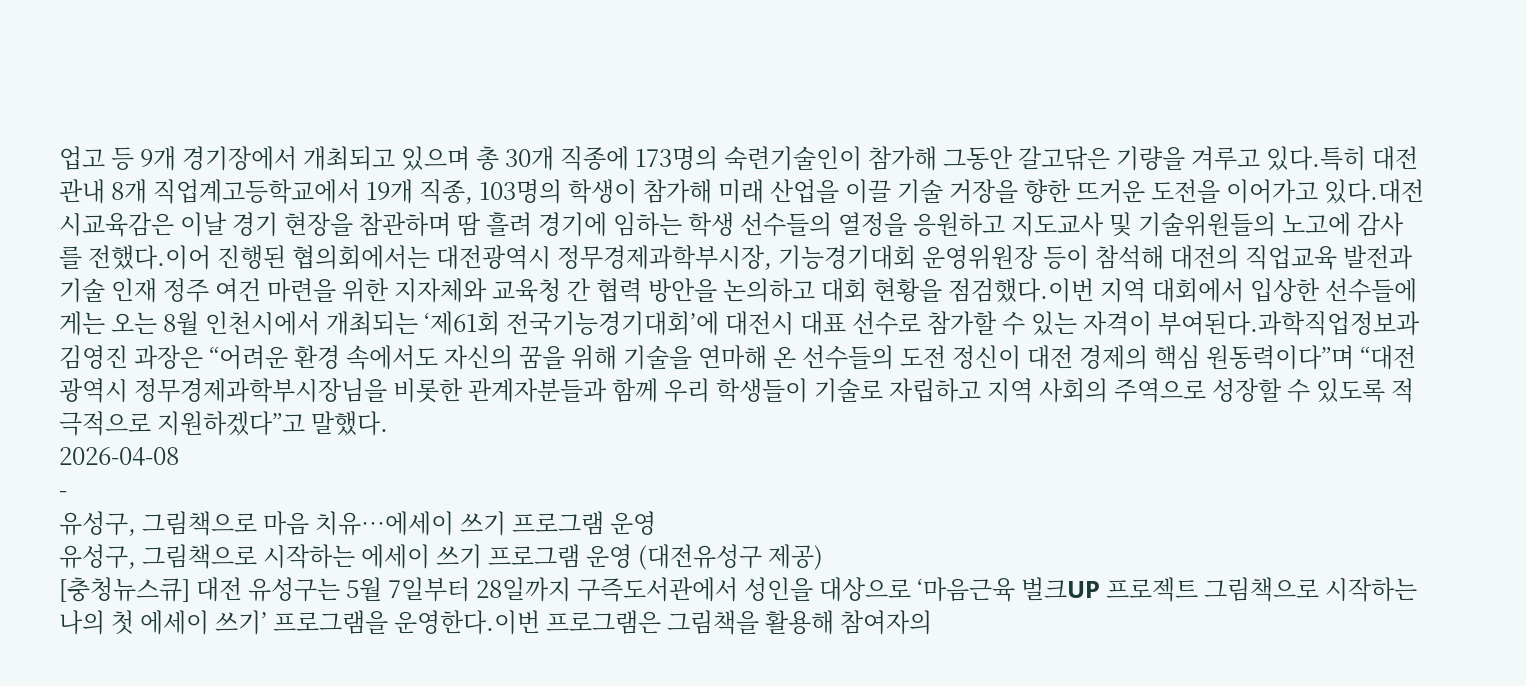업고 등 9개 경기장에서 개최되고 있으며 총 30개 직종에 173명의 숙련기술인이 참가해 그동안 갈고닦은 기량을 겨루고 있다.특히 대전 관내 8개 직업계고등학교에서 19개 직종, 103명의 학생이 참가해 미래 산업을 이끌 기술 거장을 향한 뜨거운 도전을 이어가고 있다.대전시교육감은 이날 경기 현장을 참관하며 땀 흘려 경기에 임하는 학생 선수들의 열정을 응원하고 지도교사 및 기술위원들의 노고에 감사를 전했다.이어 진행된 협의회에서는 대전광역시 정무경제과학부시장, 기능경기대회 운영위원장 등이 참석해 대전의 직업교육 발전과 기술 인재 정주 여건 마련을 위한 지자체와 교육청 간 협력 방안을 논의하고 대회 현황을 점검했다.이번 지역 대회에서 입상한 선수들에게는 오는 8월 인천시에서 개최되는 ‘제61회 전국기능경기대회’에 대전시 대표 선수로 참가할 수 있는 자격이 부여된다.과학직업정보과 김영진 과장은 “어려운 환경 속에서도 자신의 꿈을 위해 기술을 연마해 온 선수들의 도전 정신이 대전 경제의 핵심 원동력이다”며 “대전광역시 정무경제과학부시장님을 비롯한 관계자분들과 함께 우리 학생들이 기술로 자립하고 지역 사회의 주역으로 성장할 수 있도록 적극적으로 지원하겠다”고 말했다.
2026-04-08
-
유성구, 그림책으로 마음 치유…에세이 쓰기 프로그램 운영
유성구, 그림책으로 시작하는 에세이 쓰기 프로그램 운영 (대전유성구 제공)
[충청뉴스큐] 대전 유성구는 5월 7일부터 28일까지 구즉도서관에서 성인을 대상으로 ‘마음근육 벌크UP 프로젝트 그림책으로 시작하는 나의 첫 에세이 쓰기’ 프로그램을 운영한다.이번 프로그램은 그림책을 활용해 참여자의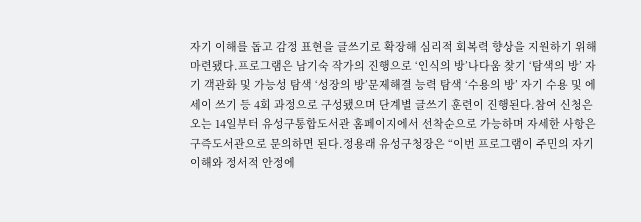자기 이해를 돕고 감정 표현을 글쓰기로 확장해 심리적 회복력 향상을 지원하기 위해 마련됐다.프로그램은 남기숙 작가의 진행으로 ‘인식의 방’나다움 찾기 ‘탐색의 방’ 자기 객관화 및 가능성 탐색 ‘성장의 방’문제해결 능력 탐색 ‘수용의 방’ 자기 수용 및 에세이 쓰기 등 4회 과정으로 구성됐으며 단계별 글쓰기 훈련이 진행된다.참여 신청은 오는 14일부터 유성구통합도서관 홈페이지에서 선착순으로 가능하며 자세한 사항은 구즉도서관으로 문의하면 된다.정용래 유성구청장은 “이번 프로그램이 주민의 자기 이해와 정서적 안정에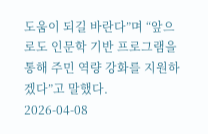도움이 되길 바란다”며 “앞으로도 인문학 기반 프로그램을 통해 주민 역량 강화를 지원하겠다”고 말했다.
2026-04-08